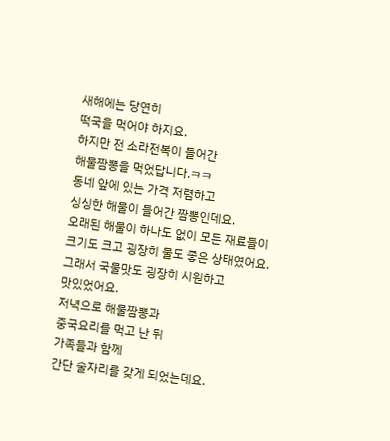새해에는 당연히
떡국을 먹어야 하지요.
하지만 전 소라전복이 들어간
해물짬뽕을 먹었답니다.ㅋㅋ
동네 앞에 있는 가격 저렴하고
싱싱한 해물이 들어간 짬뽕인데요.
오래된 해물이 하나도 없이 모든 재료들이
크기도 크고 굉장히 물도 좋은 상태였어요.
그래서 국물맛도 굉장히 시원하고
맛있었어요.
저녁으로 해물짬뽕과
중국요리를 먹고 난 뒤
가족들과 함께
간단 술자리를 갖게 되었는데요.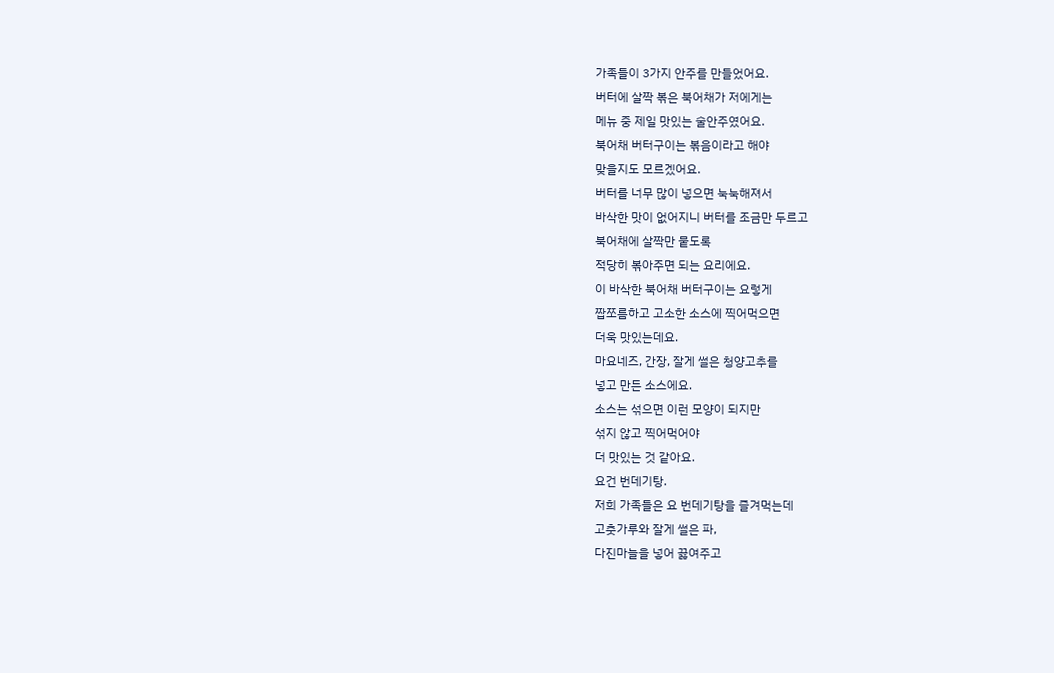가족들이 3가지 안주를 만들었어요.
버터에 살짝 볶은 북어채가 저에게는
메뉴 중 제일 맛있는 술안주였어요.
북어채 버터구이는 볶음이라고 해야
맞을지도 모르겠어요.
버터를 너무 많이 넣으면 눅눅해져서
바삭한 맛이 없어지니 버터를 조금만 두르고
북어채에 살짝만 뭍도록
적당히 볶아주면 되는 요리에요.
이 바삭한 북어채 버터구이는 요렇게
짭쪼름하고 고소한 소스에 찍어먹으면
더욱 맛있는데요.
마요네즈, 간장, 잘게 썰은 청양고추를
넣고 만든 소스에요.
소스는 섞으면 이런 모양이 되지만
섞지 않고 찍어먹어야
더 맛있는 것 같아요.
요건 번데기탕.
저희 가족들은 요 번데기탕을 즐겨먹는데
고춧가루와 잘게 썰은 파,
다진마늘을 넣어 끓여주고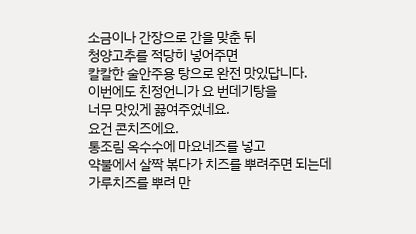소금이나 간장으로 간을 맞춘 뒤
청양고추를 적당히 넣어주면
칼칼한 술안주용 탕으로 완전 맛있답니다.
이번에도 친정언니가 요 번데기탕을
너무 맛있게 끓여주었네요.
요건 콘치즈에요.
통조림 옥수수에 마요네즈를 넣고
약불에서 살짝 볶다가 치즈를 뿌려주면 되는데
가루치즈를 뿌려 만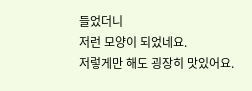들었더니
저런 모양이 되었네요.
저렇게만 해도 굉장히 맛있어요.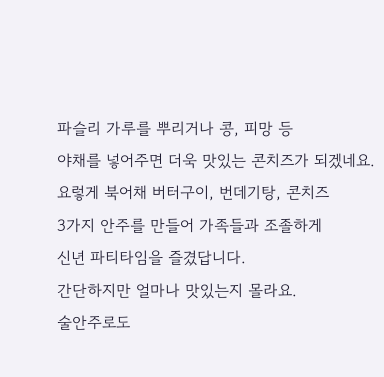파슬리 가루를 뿌리거나 콩, 피망 등
야채를 넣어주면 더욱 맛있는 콘치즈가 되겠네요.
요렇게 북어채 버터구이, 번데기탕, 콘치즈
3가지 안주를 만들어 가족들과 조졸하게
신년 파티타임을 즐겼답니다.
간단하지만 얼마나 맛있는지 몰라요.
술안주로도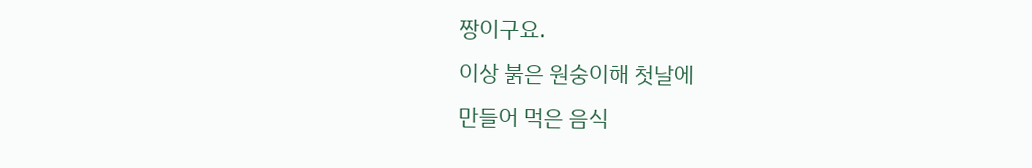짱이구요.
이상 붉은 원숭이해 첫날에
만들어 먹은 음식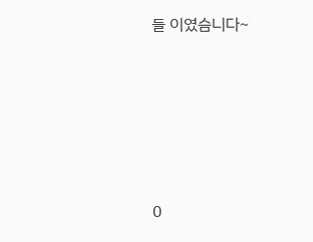들 이였슴니다~








0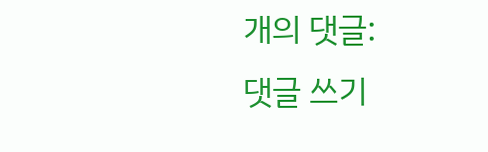개의 댓글:
댓글 쓰기